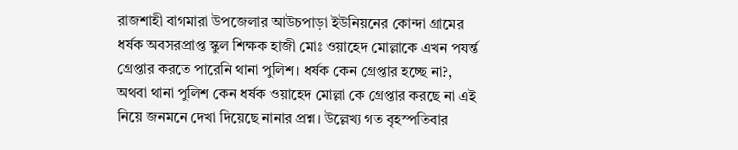রাজশাহী বাগমারা উপজেলার আউচপাড়া ইউনিয়নের কোন্দা গ্রামের ধর্ষক অবসরপ্রাপ্ত স্কুল শিক্ষক হাজী মোঃ ওয়াহেদ মোল্লাকে এখন পযর্ন্ত গ্রেপ্তার করতে পারেনি থানা পুলিশ। ধর্ষক কেন গ্রেপ্তার হচ্ছে না?, অথবা থানা পুলিশ কেন ধর্ষক ওয়াহেদ মোল্লা কে গ্রেপ্তার করছে না এই নিয়ে জনমনে দেখা দিয়েছে নানার প্রশ্ন। উল্লেখ্য গত বৃহস্পতিবার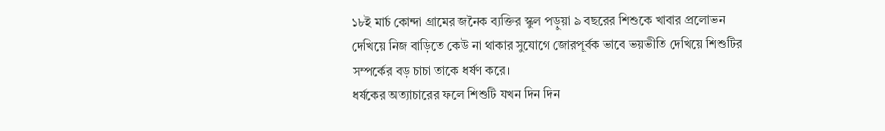১৮ই মার্চ কোন্দা গ্রামের জনৈক ব্যক্তির স্কুল পড়ুয়া ৯ বছরের শিশুকে খাবার প্রলোভন দেখিয়ে নিজ বাড়িতে কেউ না থাকার সুযোগে জোরপূর্বক ভাবে ভয়ভীতি দেখিয়ে শিশুটির সম্পর্কের বড় চাচা তাকে ধর্ষণ করে।
ধর্ষকের অত্যাচারের ফলে শিশুটি যখন দিন দিন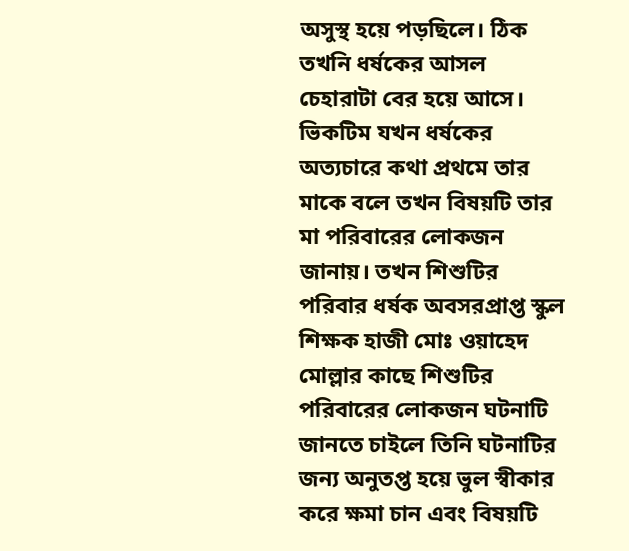অসুস্থ হয়ে পড়ছিলে। ঠিক তখনি ধর্ষকের আসল চেহারাটা বের হয়ে আসে। ভিকটিম যখন ধর্ষকের অত্যচারে কথা প্রথমে তার মাকে বলে তখন বিষয়টি তার মা পরিবারের লোকজন জানায়। তখন শিশুটির পরিবার ধর্ষক অবসরপ্রাপ্ত স্কুল শিক্ষক হাজী মোঃ ওয়াহেদ মোল্লার কাছে শিশুটির পরিবারের লোকজন ঘটনাটি জানতে চাইলে তিনি ঘটনাটির জন্য অনুতপ্ত হয়ে ভুল স্বীকার করে ক্ষমা চান এবং বিষয়টি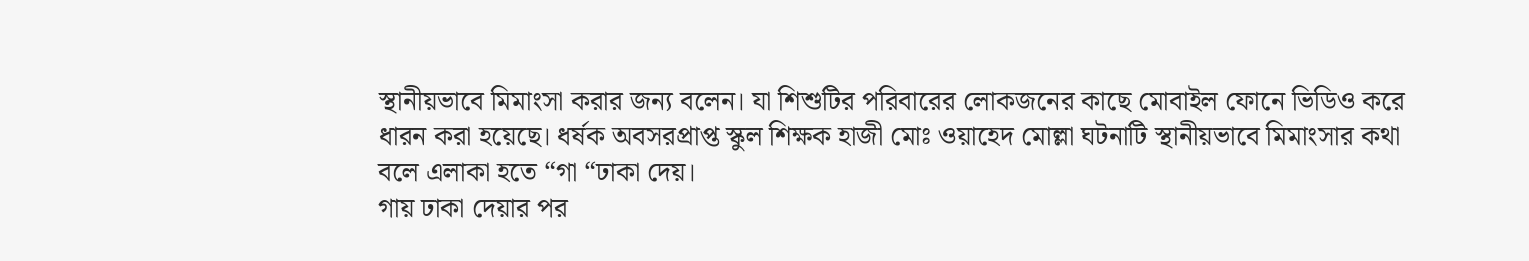স্থানীয়ভাবে মিমাংসা করার জন্য বলেন। যা শিশুটির পরিবারের লোকজনের কাছে মোবাইল ফোনে ভিডিও করে ধারন করা হয়েছে। ধর্ষক অবসরপ্রাপ্ত স্কুল শিক্ষক হাজী মোঃ ওয়াহেদ মোল্লা ঘটনাটি স্থানীয়ভাবে মিমাংসার কথা বলে এলাকা হতে “গা “ঢাকা দেয়।
গায় ঢাকা দেয়ার পর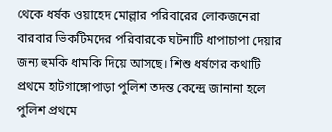থেকে ধর্ষক ওয়াহেদ মোল্লার পরিবারের লোকজনেরা বারবার ভিকটিমদের পরিবারকে ঘটনাটি ধাপাচাপা দেয়ার জন্য হুমকি ধামকি দিয়ে আসছে। শিশু ধর্ষণের কথাটি প্রথমে হাটগাঙ্গোপাড়া পুলিশ তদন্ত কেন্দ্রে জানানা হলে পুলিশ প্রথমে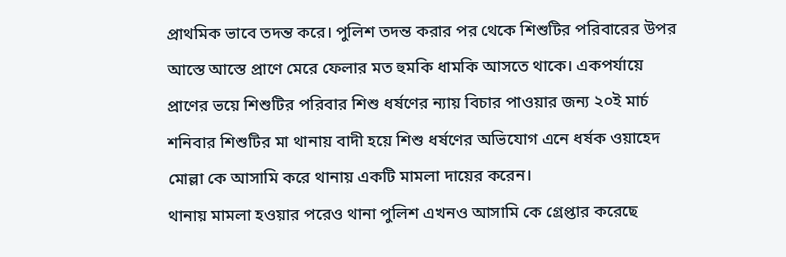প্রাথমিক ভাবে তদন্ত করে। পুলিশ তদন্ত করার পর থেকে শিশুটির পরিবারের উপর আস্তে আস্তে প্রাণে মেরে ফেলার মত হুমকি ধামকি আসতে থাকে। একপর্যায়ে প্রাণের ভয়ে শিশুটির পরিবার শিশু ধর্ষণের ন্যায় বিচার পাওয়ার জন্য ২০ই মার্চ শনিবার শিশুটির মা থানায় বাদী হয়ে শিশু ধর্ষণের অভিযোগ এনে ধর্ষক ওয়াহেদ মোল্লা কে আসামি করে থানায় একটি মামলা দায়ের করেন।
থানায় মামলা হওয়ার পরেও থানা পুলিশ এখনও আসামি কে গ্রেপ্তার করেছে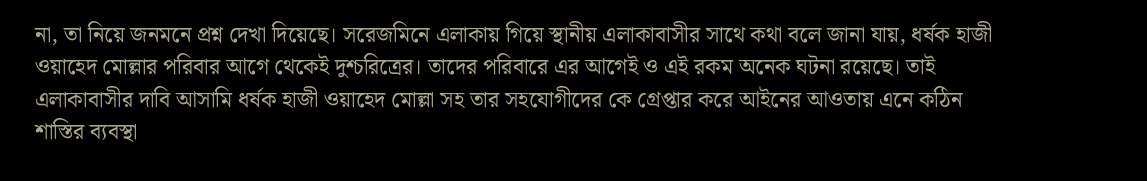না, তা নিয়ে জনমনে প্রশ্ন দেখা দিয়েছে। সরেজমিনে এলাকায় গিয়ে স্থানীয় এলাকাবাসীর সাথে কথা বলে জানা যায়, ধর্ষক হাজী ওয়াহেদ মোল্লার পরিবার আগে থেকেই দুশ্চরিত্রের। তাদের পরিবারে এর আগেই ও এই রকম অনেক ঘটনা রয়েছে। তাই এলাকাবাসীর দাবি আসামি ধর্ষক হাজী ওয়াহেদ মোল্লা সহ তার সহযোগীদের কে গ্রেপ্তার করে আইনের আওতায় এনে কঠিন শাস্তির ব্যবস্থা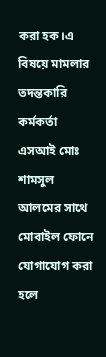করা হক।এ বিষয়ে মামলার তদন্তকারি কর্মকর্তা এসআই মোঃ শামসুল আলমের সাথে মোবাইল ফোনে যোগাযোগ করা হলে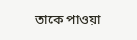তাকে পাওয়া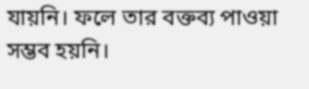যায়নি। ফলে তার বক্তব্য পাওয়া সম্ভব হয়নি।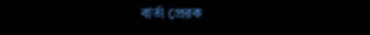বার্তা প্রেরক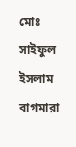মোঃ সাইফুল ইসলাম
বাগমারা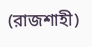(রাজশাহী)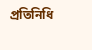প্রতিনিধি